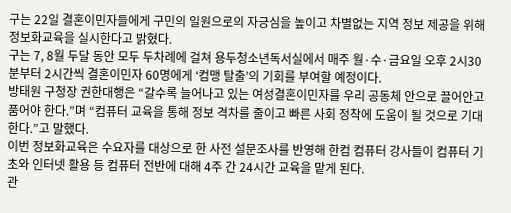구는 22일 결혼이민자들에게 구민의 일원으로의 자긍심을 높이고 차별없는 지역 정보 제공을 위해 정보화교육을 실시한다고 밝혔다.
구는 7, 8월 두달 동안 모두 두차례에 걸쳐 용두청소년독서실에서 매주 월·수·금요일 오후 2시30분부터 2시간씩 결혼이민자 60명에게 ‘컴맹 탈출’의 기회를 부여할 예정이다.
방태원 구청장 권한대행은 “갈수록 늘어나고 있는 여성결혼이민자를 우리 공동체 안으로 끌어안고 품어야 한다.”며 “컴퓨터 교육을 통해 정보 격차를 줄이고 빠른 사회 정착에 도움이 될 것으로 기대한다.”고 말했다.
이번 정보화교육은 수요자를 대상으로 한 사전 설문조사를 반영해 한컴 컴퓨터 강사들이 컴퓨터 기초와 인터넷 활용 등 컴퓨터 전반에 대해 4주 간 24시간 교육을 맡게 된다.
관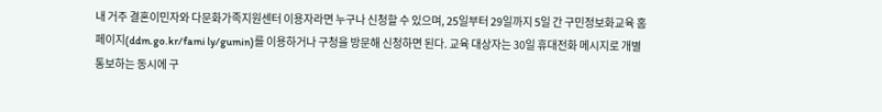내 거주 결혼이민자와 다문화가족지원센터 이용자라면 누구나 신청할 수 있으며, 25일부터 29일까지 5일 간 구민정보화교육 홈페이지(ddm.go.kr/fami ly/gumin)를 이용하거나 구청을 방문해 신청하면 된다. 교육 대상자는 30일 휴대전화 메시지로 개별 통보하는 동시에 구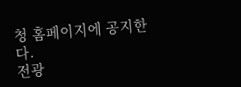청 홈페이지에 공지한다.
전광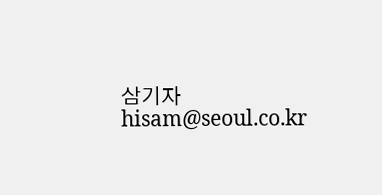삼기자 hisam@seoul.co.kr